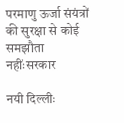परमाणु ऊर्जा संयंत्रों की सुरक्षा से कोई समझौता नहींःसरकार

नयी दिल्लीः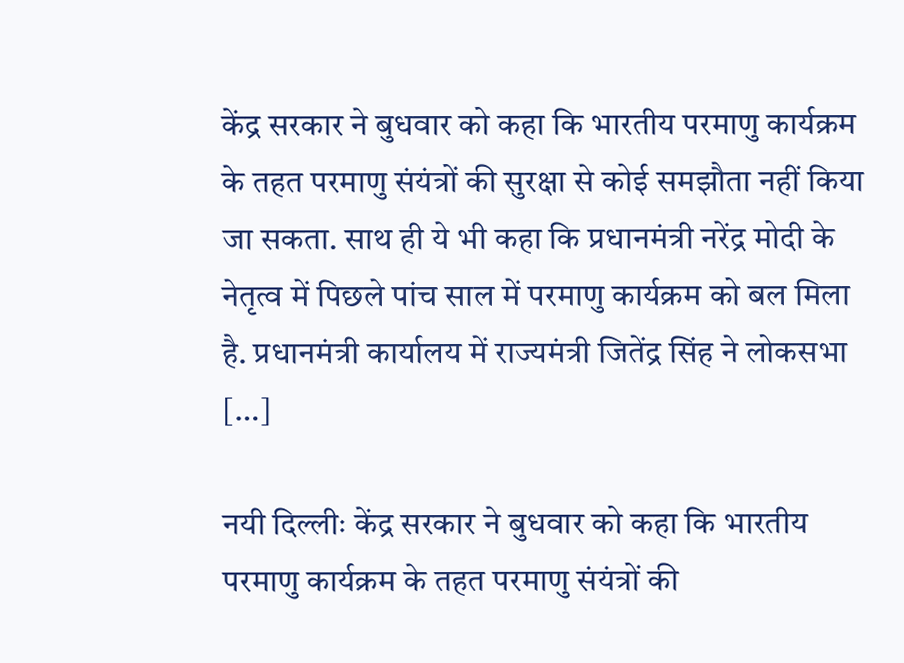केंद्र सरकार ने बुधवार को कहा कि भारतीय परमाणु कार्यक्रम के तहत परमाणु संयंत्रों की सुरक्षा से कोई समझौता नहीं किया जा सकता. साथ ही ये भी कहा कि प्रधानमंत्री नरेंद्र मोदी के नेतृत्व में पिछले पांच साल में परमाणु कार्यक्रम को बल मिला है. प्रधानमंत्री कार्यालय में राज्यमंत्री जितेंद्र सिंह ने लोकसभा […]

नयी दिल्लीः केंद्र सरकार ने बुधवार को कहा कि भारतीय परमाणु कार्यक्रम के तहत परमाणु संयंत्रों की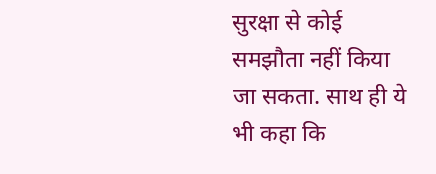सुरक्षा से कोई समझौता नहीं किया जा सकता. साथ ही ये भी कहा कि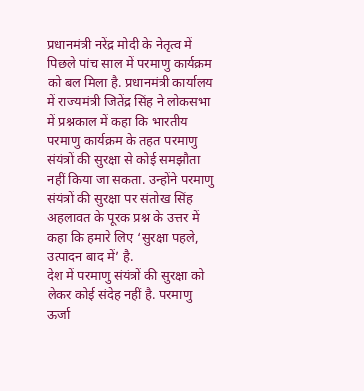प्रधानमंत्री नरेंद्र मोदी के नेतृत्व में पिछले पांच साल में परमाणु कार्यक्रम को बल मिला है. प्रधानमंत्री कार्यालय में राज्यमंत्री जितेंद्र सिंह ने लोकसभा में प्रश्नकाल में कहा कि भारतीय परमाणु कार्यक्रम के तहत परमाणु संयंत्रों की सुरक्षा से कोई समझौता नहीं किया जा सकता. उन्होंने परमाणु संयंत्रों की सुरक्षा पर संतोख सिंह अहलावत के पूरक प्रश्न के उत्तर में कहा कि हमारे लिए ‘सुरक्षा पहले, उत्पादन बाद में’ है.
देश में परमाणु संयंत्रों की सुरक्षा को लेकर कोई संदेह नहीं है. परमाणु ऊर्जा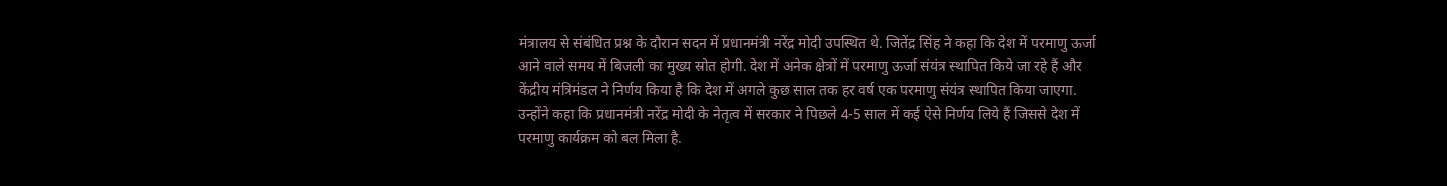मंत्रालय से संबंधित प्रश्न के दौरान सदन में प्रधानमंत्री नरेंद्र मोदी उपस्थित थे. जितेंद्र सिंह ने कहा कि देश में परमाणु ऊर्जा आने वाले समय में बिजली का मुख्य स्रोत होगी. देश में अनेक क्षेत्रों में परमाणु ऊर्जा संयंत्र स्थापित किये जा रहे हैं और केंद्रीय मंत्रिमंडल ने निर्णय किया है कि देश में अगले कुछ साल तक हर वर्ष एक परमाणु संयंत्र स्थापित किया जाएगा.
उन्होंने कहा कि प्रधानमंत्री नरेंद्र मोदी के नेतृत्व में सरकार ने पिछले 4-5 साल में कई ऐसे निर्णय लिये हैं जिससे देश में परमाणु कार्यक्रम को बल मिला है.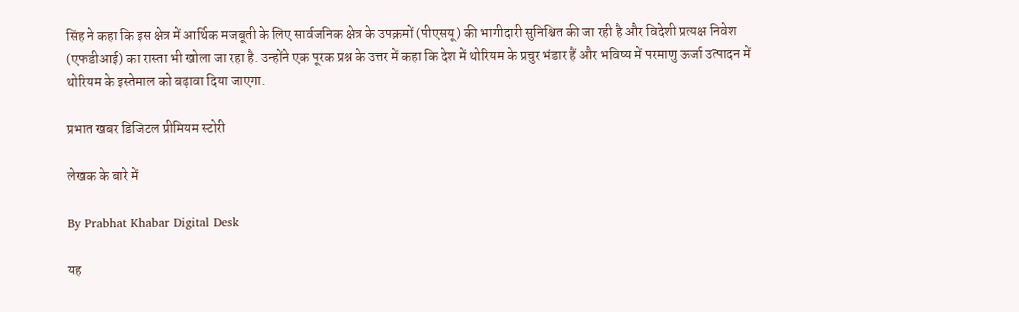सिंह ने कहा कि इस क्षेत्र में आर्थिक मजबूती के लिए सार्वजनिक क्षेत्र के उपक्रमों (पीएसयू) की भागीदारी सुनिश्चित की जा रही है और विदेशी प्रत्यक्ष निवेश (एफडीआई) का रास्ता भी खोला जा रहा है. उन्होंने एक पूरक प्रश्न के उत्तर में कहा कि देश में थोरियम के प्रचुर भंडार हैं और भविष्य में परमाणु ऊर्जा उत्पादन में थोरियम के इस्तेमाल को बढ़ावा दिया जाएगा.

प्रभात खबर डिजिटल प्रीमियम स्टोरी

लेखक के बारे में

By Prabhat Khabar Digital Desk

यह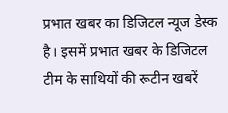प्रभात खबर का डिजिटल न्यूज डेस्क है। इसमें प्रभात खबर के डिजिटल टीम के साथियों की रूटीन खबरें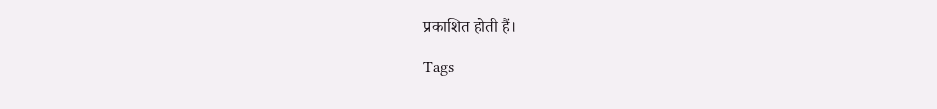प्रकाशित होती हैं।

Tags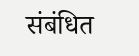संबंधित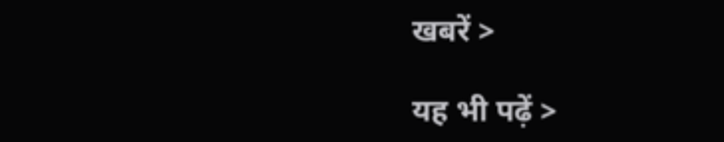खबरें >

यह भी पढ़ें >